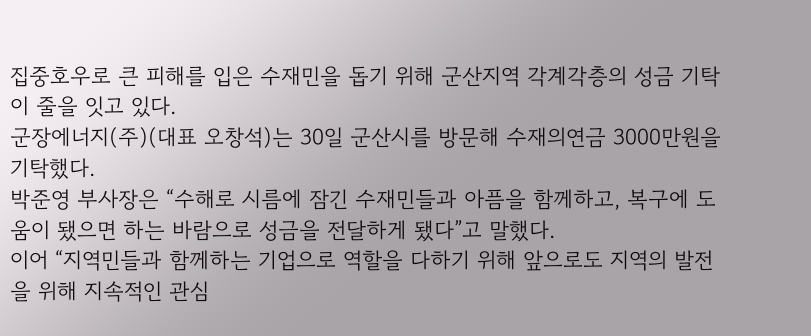집중호우로 큰 피해를 입은 수재민을 돕기 위해 군산지역 각계각층의 성금 기탁이 줄을 잇고 있다.
군장에너지(주)(대표 오창석)는 30일 군산시를 방문해 수재의연금 3000만원을 기탁했다.
박준영 부사장은 “수해로 시름에 잠긴 수재민들과 아픔을 함께하고, 복구에 도움이 됐으면 하는 바람으로 성금을 전달하게 됐다”고 말했다.
이어 “지역민들과 함께하는 기업으로 역할을 다하기 위해 앞으로도 지역의 발전을 위해 지속적인 관심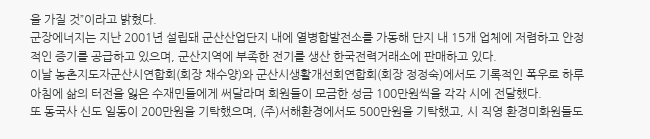을 가질 것”이라고 밝혔다.
군장에너지는 지난 2001년 설립돼 군산산업단지 내에 열병합발전소를 가동해 단지 내 15개 업체에 저렴하고 안정적인 증기를 공급하고 있으며, 군산지역에 부족한 전기를 생산 한국전력거래소에 판매하고 있다.
이날 농촌지도자군산시연합회(회장 채수양)와 군산시생활개선회연합회(회장 정정숙)에서도 기록적인 폭우로 하루아침에 삶의 터전을 잃은 수재민들에게 써달라며 회원들이 모금한 성금 100만원씩을 각각 시에 전달했다.
또 동국사 신도 일동이 200만원을 기탁했으며, (주)서해환경에서도 500만원을 기탁했고, 시 직영 환경미화원들도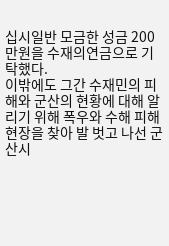십시일반 모금한 성금 200만원을 수재의연금으로 기탁했다.
이밖에도 그간 수재민의 피해와 군산의 현황에 대해 알리기 위해 폭우와 수해 피해 현장을 찾아 발 벗고 나선 군산시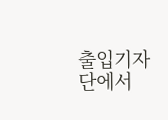출입기자단에서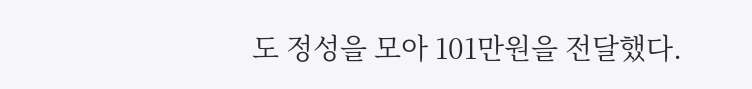도 정성을 모아 101만원을 전달했다.